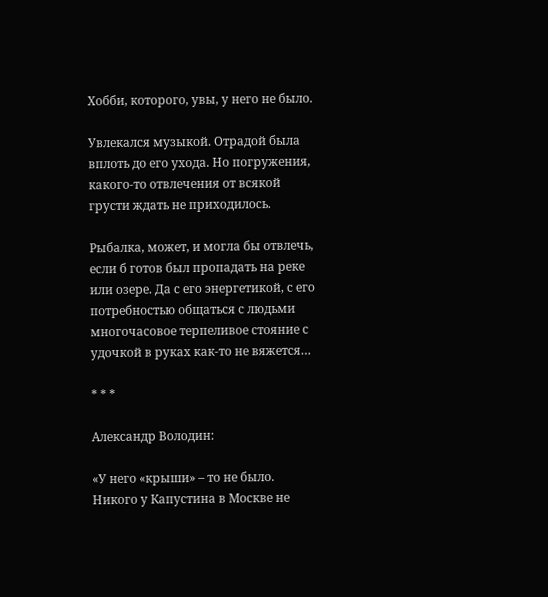Хобби, которого, увы, у него не было.

Увлекался музыкой. Отрадой была вплоть до его ухода. Но погружения, какого-то отвлечения от всякой грусти ждать не приходилось.

Рыбалка, может, и могла бы отвлечь, если б готов был пропадать на реке или озере. Да с его энергетикой, с его потребностью общаться с людьми многочасовое терпеливое стояние с удочкой в руках как-то не вяжется…

* * *

Александр Володин:

«У него «крыши» – то не было. Никого у Капустина в Москве не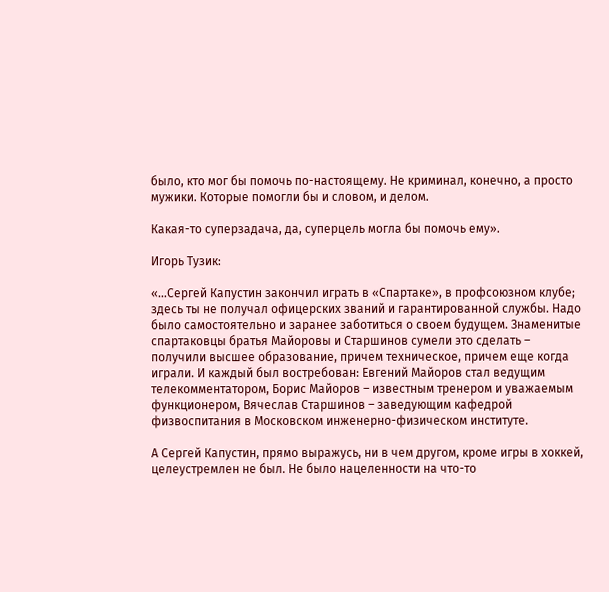было, кто мог бы помочь по-настоящему. Не криминал, конечно, а просто мужики. Которые помогли бы и словом, и делом.

Какая-то суперзадача, да, суперцель могла бы помочь ему».

Игорь Тузик:

«…Сергей Капустин закончил играть в «Спартаке», в профсоюзном клубе; здесь ты не получал офицерских званий и гарантированной службы. Надо было самостоятельно и заранее заботиться о своем будущем. Знаменитые спартаковцы братья Майоровы и Старшинов сумели это сделать – получили высшее образование, причем техническое, причем еще когда играли. И каждый был востребован: Евгений Майоров стал ведущим телекомментатором, Борис Майоров – известным тренером и уважаемым функционером, Вячеслав Старшинов – заведующим кафедрой физвоспитания в Московском инженерно-физическом институте.

А Сергей Капустин, прямо выражусь, ни в чем другом, кроме игры в хоккей, целеустремлен не был. Не было нацеленности на что-то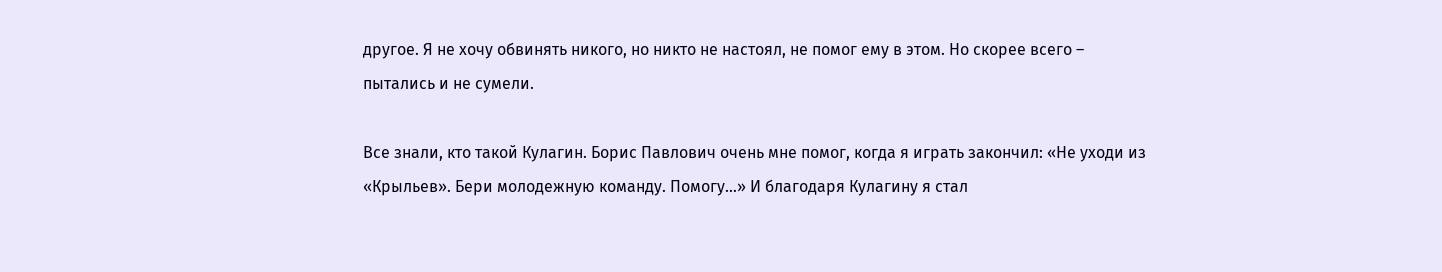другое. Я не хочу обвинять никого, но никто не настоял, не помог ему в этом. Но скорее всего – пытались и не сумели.

Все знали, кто такой Кулагин. Борис Павлович очень мне помог, когда я играть закончил: «Не уходи из «Крыльев». Бери молодежную команду. Помогу…» И благодаря Кулагину я стал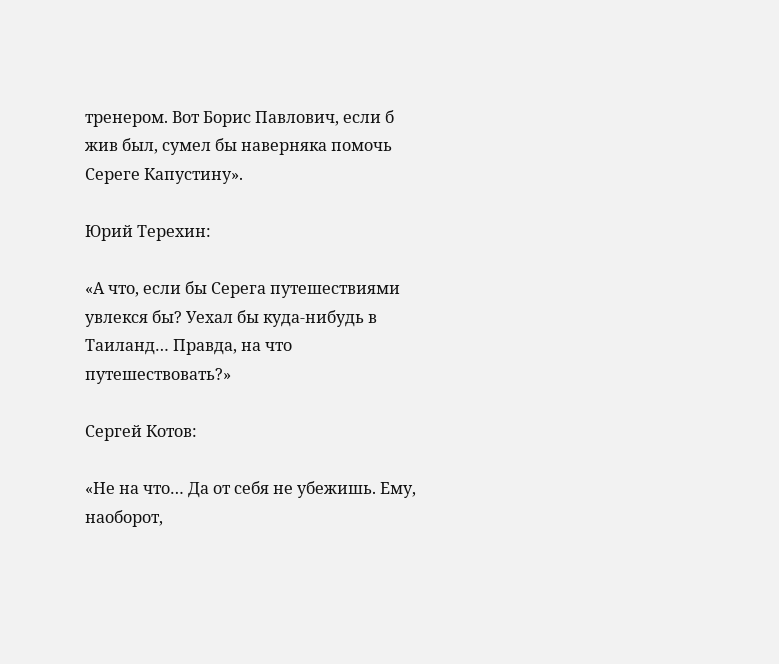тренером. Вот Борис Павлович, если б жив был, сумел бы наверняка помочь Сереге Капустину».

Юрий Терехин:

«А что, если бы Серега путешествиями увлекся бы? Уехал бы куда-нибудь в Таиланд… Правда, на что путешествовать?»

Сергей Котов:

«Не на что… Да от себя не убежишь. Ему, наоборот,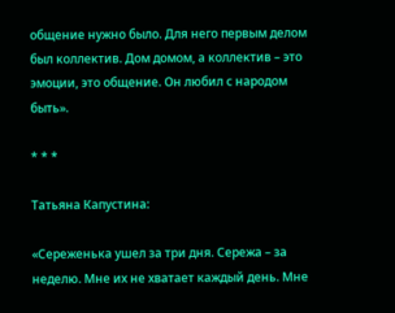общение нужно было. Для него первым делом был коллектив. Дом домом, а коллектив – это эмоции, это общение. Он любил с народом быть».

* * *

Татьяна Капустина:

«Сереженька ушел за три дня. Сережа – за неделю. Мне их не хватает каждый день. Мне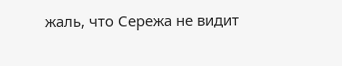жаль, что Сережа не видит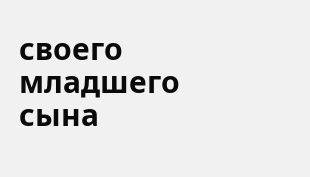своего младшего сына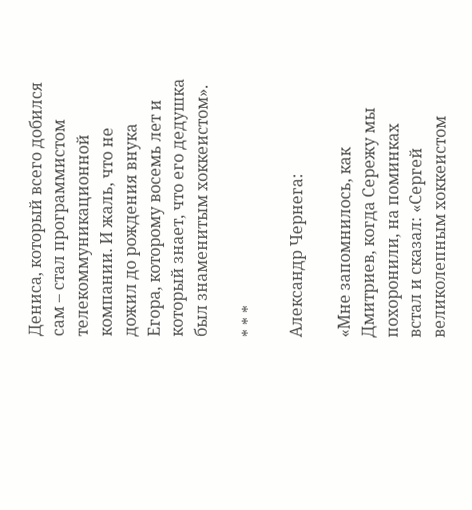Дениса, который всего добился сам – стал программистом телекоммуникационной компании. И жаль, что не дожил до рождения внука Егора, которому восемь лет и который знает, что его дедушка был знаменитым хоккеистом».

* * *

Александр Чернега:

«Мне запомнилось, как Дмитриев, когда Сережу мы похоронили, на поминках встал и сказал: «Сергей великолепным хоккеистом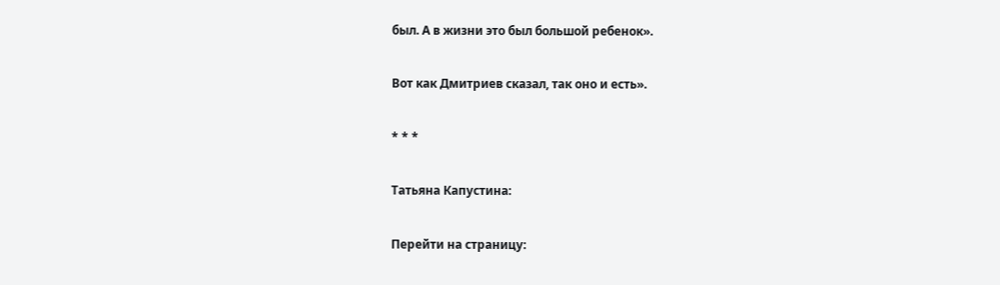был. А в жизни это был большой ребенок».

Вот как Дмитриев сказал, так оно и есть».

* * *

Татьяна Капустина:

Перейти на страницу: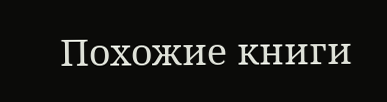Похожие книги